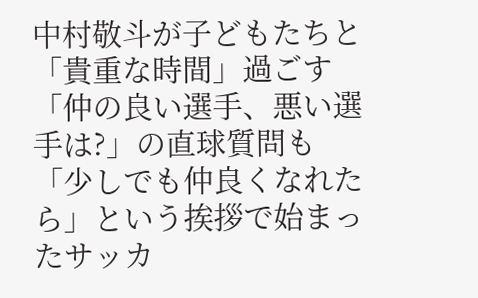中村敬斗が子どもたちと「貴重な時間」過ごす 「仲の良い選手、悪い選手は?」の直球質問も
「少しでも仲良くなれたら」という挨拶で始まったサッカ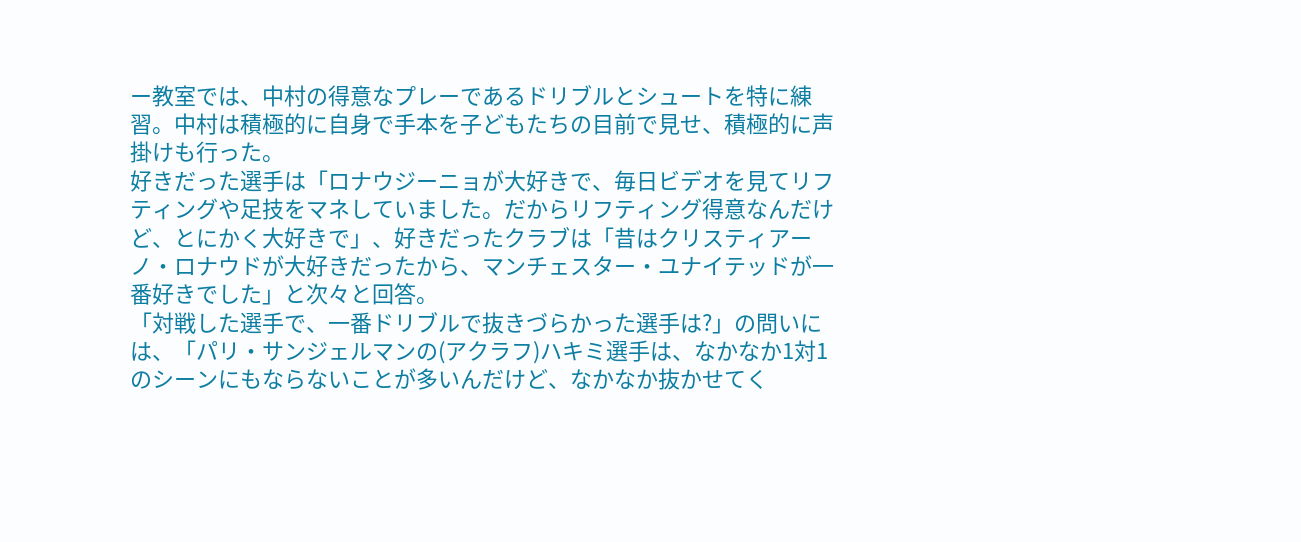ー教室では、中村の得意なプレーであるドリブルとシュートを特に練習。中村は積極的に自身で手本を子どもたちの目前で見せ、積極的に声掛けも行った。
好きだった選手は「ロナウジーニョが大好きで、毎日ビデオを見てリフティングや足技をマネしていました。だからリフティング得意なんだけど、とにかく大好きで」、好きだったクラブは「昔はクリスティアーノ・ロナウドが大好きだったから、マンチェスター・ユナイテッドが一番好きでした」と次々と回答。
「対戦した選手で、一番ドリブルで抜きづらかった選手は?」の問いには、「パリ・サンジェルマンの(アクラフ)ハキミ選手は、なかなか1対1のシーンにもならないことが多いんだけど、なかなか抜かせてく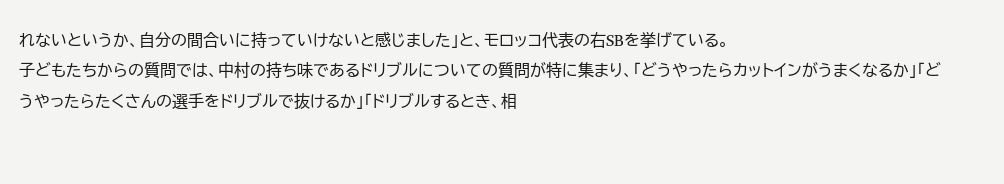れないというか、自分の間合いに持っていけないと感じました」と、モロッコ代表の右SBを挙げている。
子どもたちからの質問では、中村の持ち味であるドリブルについての質問が特に集まり、「どうやったらカットインがうまくなるか」「どうやったらたくさんの選手をドリブルで抜けるか」「ドリブルするとき、相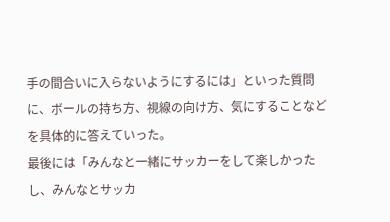手の間合いに入らないようにするには」といった質問に、ボールの持ち方、視線の向け方、気にすることなどを具体的に答えていった。
最後には「みんなと一緒にサッカーをして楽しかったし、みんなとサッカ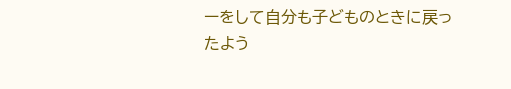ーをして自分も子どものときに戻ったよう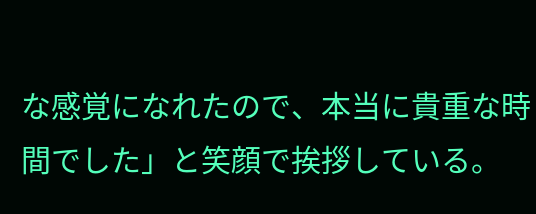な感覚になれたので、本当に貴重な時間でした」と笑顔で挨拶している。